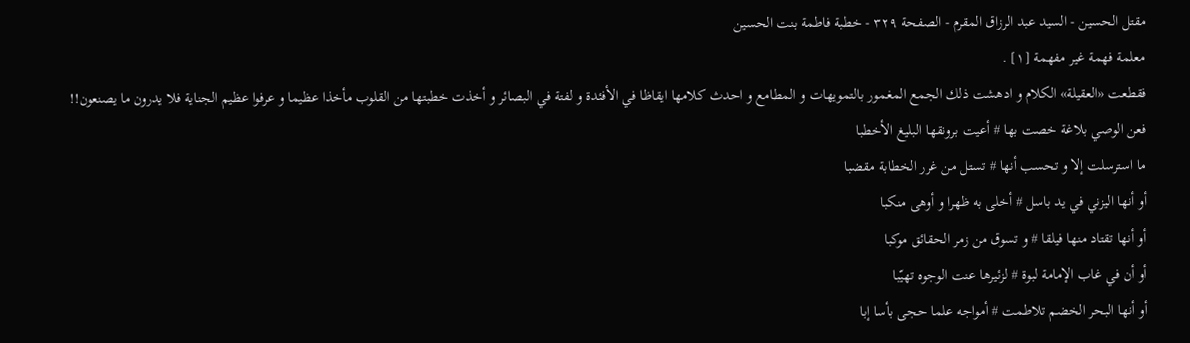مقتل الحسين - السيد عبد الرزاق المقرم - الصفحة ٣٢٩ - خطبة فاطمة بنت الحسين
معلمة فهمة غير مفهمة [١] .
فقطعت «العقيلة» الكلام و ادهشت ذلك الجمع المغمور بالتمويهات و المطامع و احدث كلامها ايقاظا في الأفئدة و لفتة في البصائر و أخذت خطبتها من القلوب مأخذا عظيما و عرفوا عظيم الجناية فلا يدرون ما يصنعون!!
فعن الوصي بلاغة خصت بها # أعيت برونقها البليغ الأخطبا
ما استرسلت إلا و تحسب أنها # تستل من غرر الخطابة مقضبا
أو أنها اليزني في يد باسل # أخلى به ظهرا و أوهى منكبا
أو أنها تقتاد منها فيلقا # و تسوق من زمر الحقائق موكبا
أو أن في غاب الإمامة لبوة # لزئيرها عنت الوجوه تهيّبا
أو أنها البحر الخضم تلاطمت # أمواجه علما حجى بأسا إبا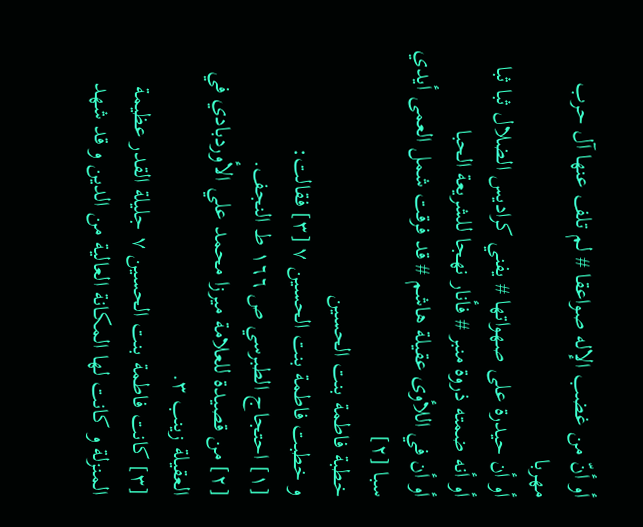أو أنّ من غضب الإله صواعقا # لم تلف عنها آل حرب مهربا
أو أن حيدرة على صهواتها # يفني كراديس الضلال ثبا ثبا
أو أنه ضمته ذروة منبر # فأنار نهجا للشريعة الحبا
أو أن في اللأوى عقيلة هاشم # قد فرقت شمل العمى أيدي سبا [٢]
خطبة فاطمة بنت الحسين
و خطبت فاطمة بنت الحسين ٧ [٣] فقالت:
[١] احتجاج الطبرسي ص ١٦٦ ط النجف.
[٢] من قصيدة للعلامة ميرزا محمد علي الأوردبادي في العقيلة زينب ٣.
[٣] كانت فاطمة بنت الحسين ٧ جليلة القدر عظيمة المنزلة و كانت لها المكانة العالية من الدين و قد شهد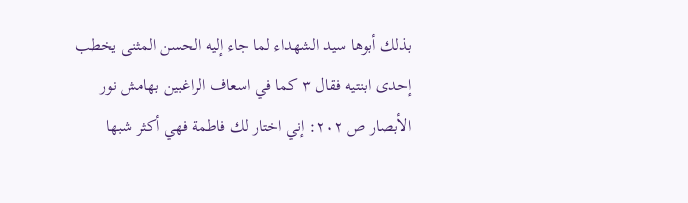بذلك أبوها سيد الشهداء لما جاء إليه الحسن المثنى يخطب إحدى ابنتيه فقال ٣ كما في اسعاف الراغبين بهامش نور الأبصار ص ٢٠٢: إني اختار لك فاطمة فهي أكثر شبها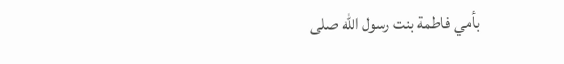بأمي فاطمة بنت رسول اللّه صلى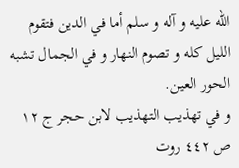اللّه عليه و آله و سلم أما في الدين فتقوم الليل كله و تصوم النهار و في الجمال تشبه الحور العين.
و في تهذيب التهذيب لابن حجر ج ١٢ ص ٤٤٢ روت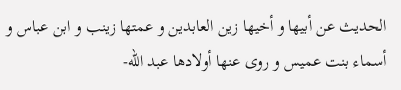الحديث عن أبيها و أخيها زين العابدين و عمتها زينب و ابن عباس و أسماء بنت عميس و روى عنها أولادها عبد اللّه-